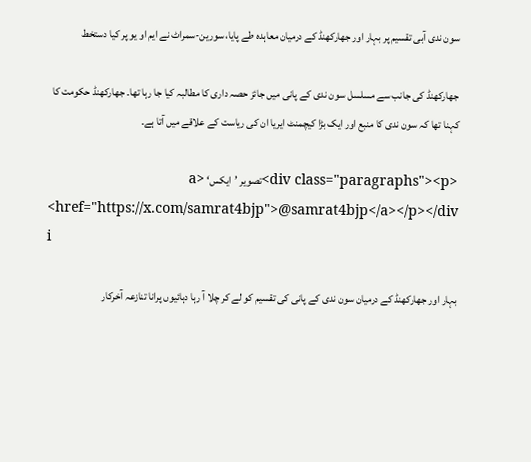سون ندی آبی تقسیم پر بہار اور جھارکھنڈ کے درمیان معاہدہ طے پایا، سورین-سمراٹ نے ایم او یو پر کیا دستخط

جھارکھنڈ کی جانب سے مسلسل سون ندی کے پانی میں جائز حصہ داری کا مطالبہ کیا جا رہا تھا۔ جھارکھنڈ حکومت کا کہنا تھا کہ سون ندی کا منبع اور ایک بڑا کیچمنٹ ایریا ان کی ریاست کے علاقے میں آتا ہے۔

<div class="paragraphs"><p>تصویر ’ایکس‘ <a href="https://x.com/samrat4bjp">@samrat4bjp</a></p></div>
i

بہار اور جھارکھنڈ کے درمیان سون ندی کے پانی کی تقسیم کو لے کر چلا آ رہا دہائیوں پرانا تنازعہ آخرکار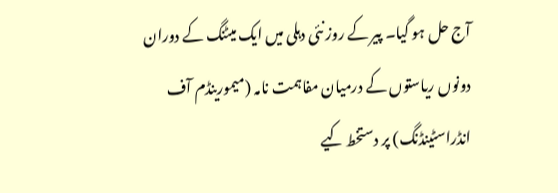آج حل ہو گیا۔ پیر کے روز نئی دہلی میں ایک میٹنگ کے دوران دونوں ریاستوں کے درمیان مفاہمت نامہ (میمورینڈم آف انڈراسٹینڈنگ) پر دستخط کیے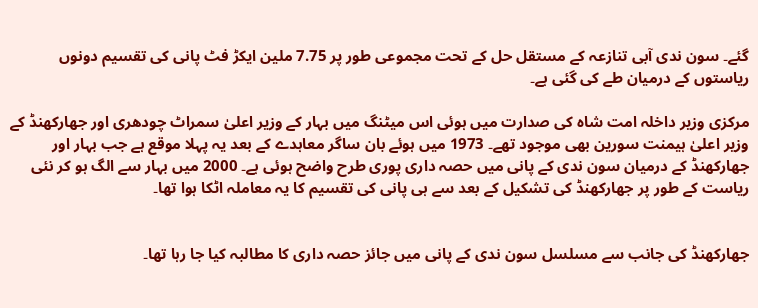گئے۔ سون ندی آبی تنازعہ کے مستقل حل کے تحت مجموعی طور پر 7.75 ملین ایکڑ فٹ پانی کی تقسیم دونوں ریاستوں کے درمیان طے کی گئی ہے۔

مرکزی وزیر داخلہ امت شاہ کی صدارت میں ہوئی اس میٹنگ میں بہار کے وزیر اعلیٰ سمراٹ چودھری اور جھارکھنڈ کے وزیر اعلیٰ ہیمنت سورین بھی موجود تھے۔ 1973 میں ہوئے بان ساگر معاہدے کے بعد یہ پہلا موقع ہے جب بہار اور جھارکھنڈ کے درمیان سون ندی کے پانی میں حصہ داری پوری طرح واضح ہوئی ہے۔ 2000 میں بہار سے الگ ہو کر نئی ریاست کے طور پر جھارکھنڈ کی تشکیل کے بعد سے ہی پانی کی تقسیم کا یہ معاملہ اٹکا ہوا تھا۔


جھارکھنڈ کی جانب سے مسلسل سون ندی کے پانی میں جائز حصہ داری کا مطالبہ کیا جا رہا تھا۔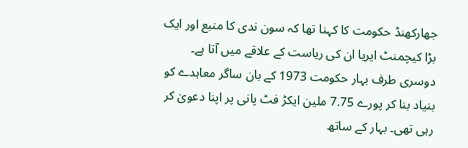جھارکھنڈ حکومت کا کہنا تھا کہ سون ندی کا منبع اور ایک بڑا کیچمنٹ ایریا ان کی ریاست کے علاقے میں آتا ہے۔ دوسری طرف بہار حکومت 1973 کے بان ساگر معاہدے کو بنیاد بنا کر پورے 7.75 ملین ایکڑ فٹ پانی پر اپنا دعویٰ کر رہی تھی۔ بہار کے ساتھ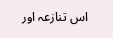اس تنازعہ اور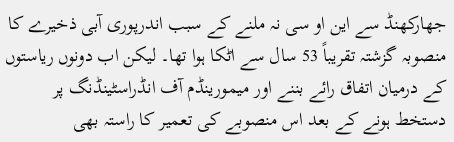جھارکھنڈ سے این او سی نہ ملنے کے سبب اندرپوری آبی ذخیرے کا منصوبہ گزشتہ تقریباً 53 سال سے اٹکا ہوا تھا۔ لیکن اب دونوں ریاستوں کے درمیان اتفاق رائے بننے اور میمورینڈم آف انڈراسٹینڈنگ پر دستخط ہونے کے بعد اس منصوبے کی تعمیر کا راستہ بھی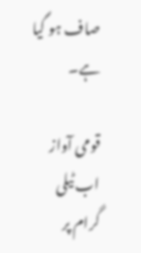صاف ہو گیا ہے۔

قومی آواز اب ٹیلی گرام پر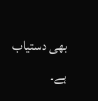بھی دستیاب ہے۔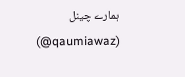ہمارے چینل (qaumiawaz@)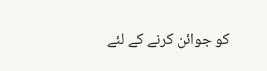کو جوائن کرنے کے لئے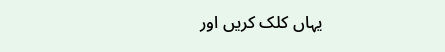یہاں کلک کریں اور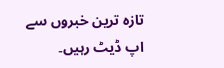تازہ ترین خبروں سے اپ ڈیٹ رہیں۔